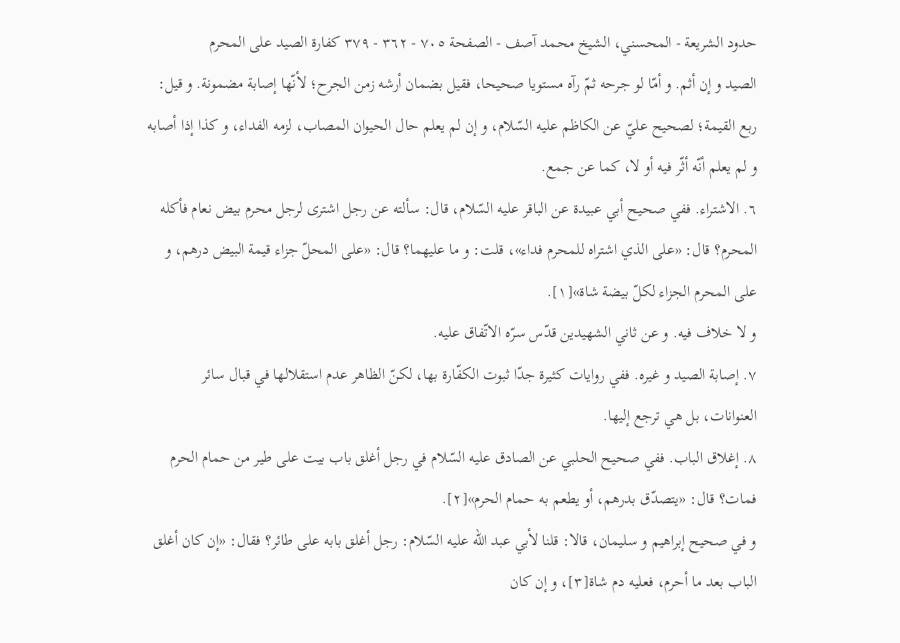حدود الشريعة - المحسني، الشيخ محمد آصف - الصفحة ٧٠٥ - ٣٦٢ - ٣٧٩ كفارة الصيد على المحرم
الصيد و إن أثم. و أمّا لو جرحه ثمّ رآه مستويا صحيحا، فقيل بضمان أرشه زمن الجرح؛ لأنّها إصابة مضمونة. و قيل: ربع القيمة؛ لصحيح عليّ عن الكاظم عليه السّلام، و إن لم يعلم حال الحيوان المصاب، لزمه الفداء، و كذا إذا أصابه و لم يعلم أنّه أثّر فيه أو لا، كما عن جمع.
٦. الاشتراء. ففي صحيح أبي عبيدة عن الباقر عليه السّلام، قال: سألته عن رجل اشترى لرجل محرم بيض نعام فأكله المحرم؟ قال: «على الذي اشتراه للمحرم فداء»، قلت: و ما عليهما؟ قال: «على المحلّ جزاء قيمة البيض درهم، و على المحرم الجزاء لكلّ بيضة شاة»[١].
و لا خلاف فيه. و عن ثاني الشهيدين قدّس سرّه الاتّفاق عليه.
٧. إصابة الصيد و غيره. ففي روايات كثيرة جدّا ثبوت الكفّارة بها، لكنّ الظاهر عدم استقلالها في قبال سائر العنوانات، بل هي ترجع إليها.
٨. إغلاق الباب. ففي صحيح الحلبي عن الصادق عليه السّلام في رجل أغلق باب بيت على طير من حمام الحرم فمات؟ قال: «يتصدّق بدرهم، أو يطعم به حمام الحرم»[٢].
و في صحيح إبراهيم و سليمان، قالا: قلنا لأبي عبد اللّه عليه السّلام: رجل أغلق بابه على طائر؟ فقال: «إن كان أغلق الباب بعد ما أحرم، فعليه دم شاة[٣]، و إن كان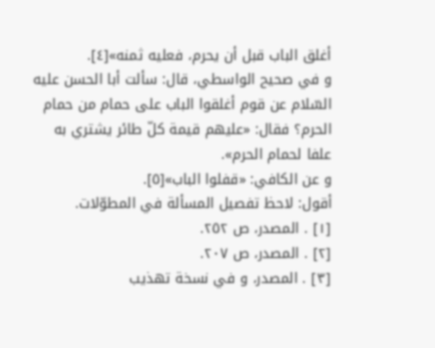أغلق الباب قبل أن يحرم، فعليه ثمنه»[٤].
و في صحيح الواسطي، قال: سألت أبا الحسن عليه السّلام عن قوم أغلقوا الباب على حمام من حمام الحرم؟ فقال: «عليهم قيمة كلّ طائر يشتري به علفا لحمام الحرم».
و عن الكافي: «قفلوا الباب»[٥].
أقول: لاحظ تفصيل المسألة في المطوّلات.
[١] . المصدر، ص ٢٥٢.
[٢] . المصدر، ص ٢٠٧.
[٣] . المصدر، و في نسخة تهذيب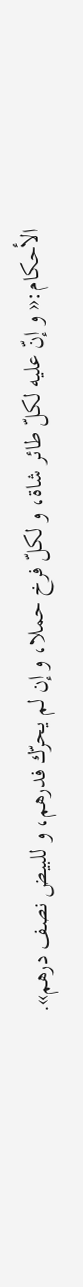الأحكام:« و إنّ عليه لكلّ طائر شاة، و لكلّ فرخ حملا، و إن لم يحرّك فدرهم، و للبيض نصف درهم».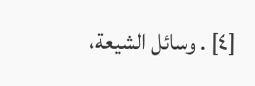[٤] . وسائل الشيعة،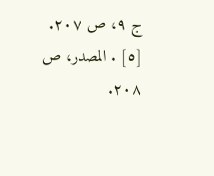ج ٩، ص ٢٠٧.
[٥] . المصدر، ص ٢٠٨.